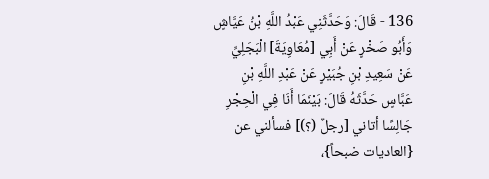136 - قَالَ: وَحَدَّثَنِي عَبْدُ اللَّهِ بْنُ عَيَّاشٍ وَأَبُو صَخْرٍ عَنْ أَبِي [مُعَاوِيَةَ] الْبَجَلِيِّ عَنْ سَعِيدِ بْنِ جُبَيْرٍ عَنْ عَبْدِ اللَّهِ بْنِ عَبَّاسٍ حَدَّثَهُ قَالَ: بَيْنَمَا أَنَا فِي الْحِجْرِ جَالِسًا أتاني [رجلٌ (؟)] فسألني عن {العاديات ضبحاً}،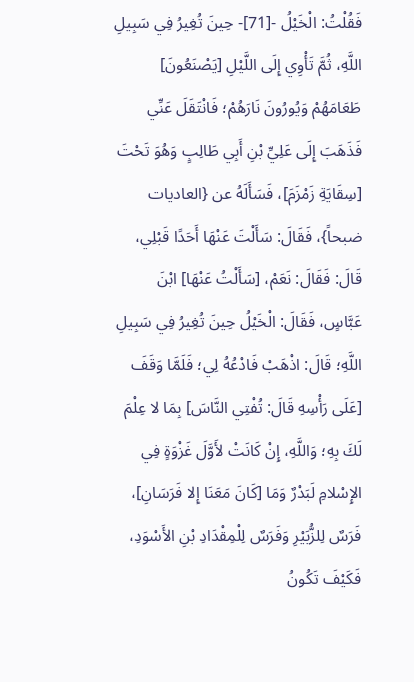فَقُلْتُ: الْخَيْلُ -[71]- حِينَ تُغِيرُ فِي سَبِيلِ اللَّهِ، ثُمَّ تَأْوِي إِلَى اللَّيْلِ [يَصْنَعُونَ] طَعَامَهُمْ وَيُورُونَ نَارَهُمْ؛ فَانْتَقَلَ عَنِّي فَذَهَبَ إِلَى عَلِيِّ بْنِ أَبِي طَالِبٍ وَهُوَ تَحْتَ [سِقَايَةِ زَمْزَمَ]، فَسَأَلَهُ عن {العاديات ضبحاً}، فَقَالَ: سَأَلْتَ عَنْهَا أَحَدًا قَبْلِي، قَالَ: فَقَالَ: نَعَمْ، [سَأَلْتُ عَنْهَا] ابْنَ عَبَّاسٍ، فَقَالَ: الْخَيْلُ حِينَ تُغِيرُ فِي سَبِيلِ اللَّهِ؛ قَالَ: اذْهَبْ فَادْعُهُ لِي؛ فَلَمَّا وَقَفَ [عَلَى رَأْسِهِ قَالَ: تُفْتِي النَّاسَ] بِمَا لا عِلْمَ لَكَ بِهِ؛ وَاللَّهِ، إِنْ كَانَتْ لأَوَّلَ غَزْوَةٍ فِي الإِسْلامِ لَبَدْرٌ وَمَا [كَانَ مَعَنَا إِلا فَرَسَانِ]، فَرَسٌ لِلزُّبَيْرِ وَفَرَسٌ لِلْمِقْدَادِ بْنِ الأَسْوَدِ، فَكَيْفَ تَكُونُ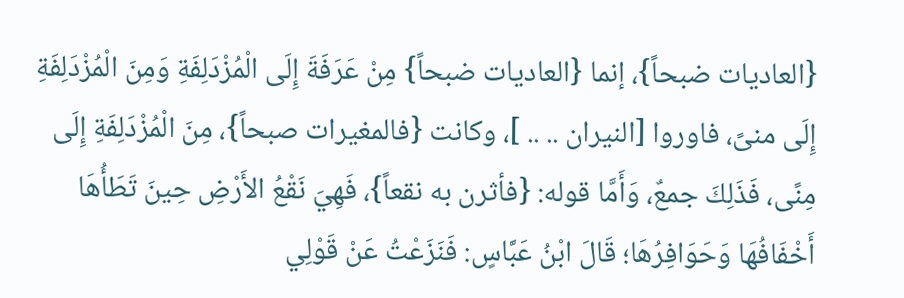{العاديات ضبحاً}، إنما {العاديات ضبحاً} مِنْ عَرَفَةَ إِلَى الْمُزْدَلِفَةِ وَمِنَ الْمُزْدَلِفَةِ إِلَى منىً، فاوروا [النيران .. .. ]، وكانت {فالمغيرات صبحاً}، مِنَ الْمُزْدَلِفَةِ إِلَى مِنًى، فَذَلِكَ جمعٌ، وَأَمَّا قوله: {فأثرن به نقعاً}، فَهِيَ نَقْعُ الأَرْضِ حِينَ تَطَأُهَا أَخْفَافُهَا وَحَوَافِرُهَا؛ قَالَ ابْنُ عَبَّاسٍ: فَنَزَعْتُ عَنْ قَوْلِي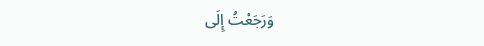وَرَجَعْتُ إِلَى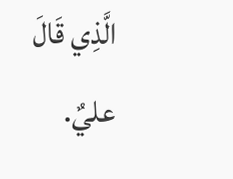الَّذِي قَالَ عليٌ.